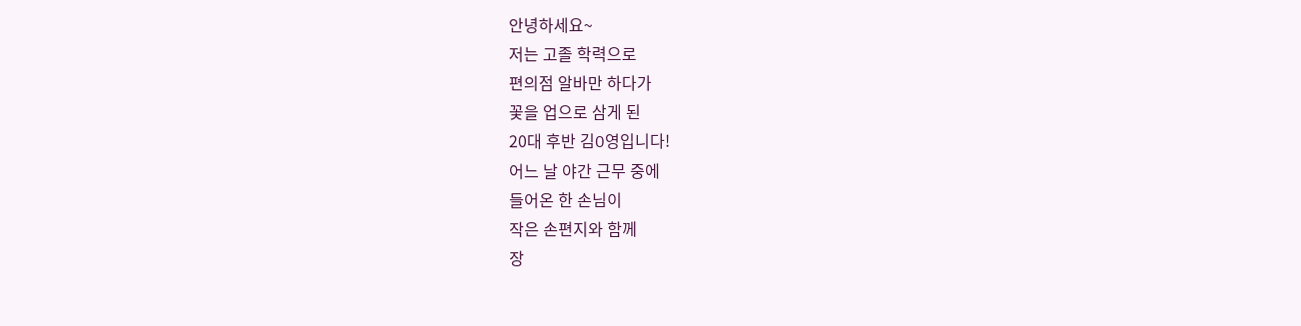안녕하세요~
저는 고졸 학력으로
편의점 알바만 하다가
꽃을 업으로 삼게 된
20대 후반 김O영입니다!
어느 날 야간 근무 중에
들어온 한 손님이
작은 손편지와 함께
장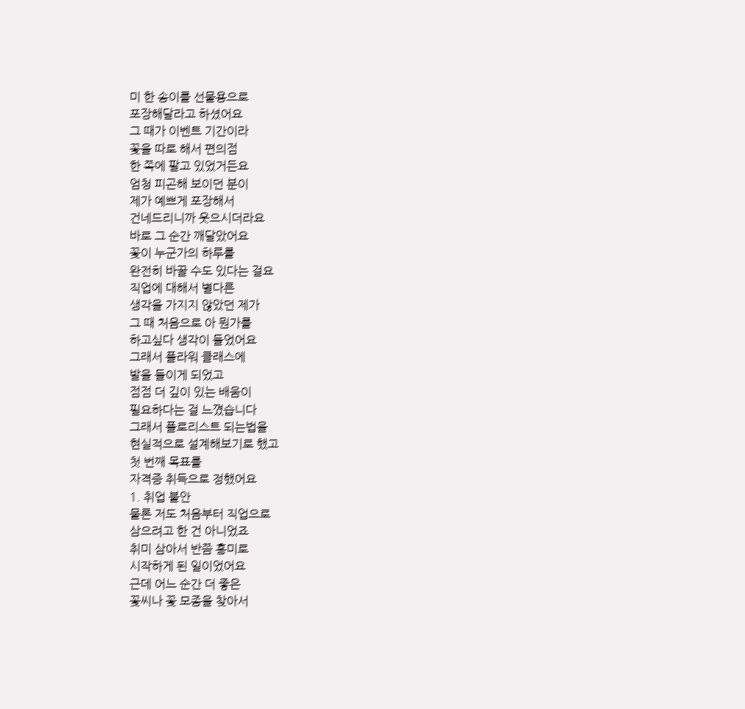미 한 송이를 선물용으로
포장해달라고 하셨어요
그 때가 이벤트 기간이라
꽃을 따로 해서 편의점
한 쪽에 팔고 있었거든요
엄청 피곤해 보이던 분이
제가 예쁘게 포장해서
건네드리니까 웃으시더라요
바로 그 순간 깨달았어요
꽃이 누군가의 하루를
완전히 바꿀 수도 있다는 걸요
직업에 대해서 별다른
생각을 가지지 않았던 제가
그 때 처음으로 아 뭔가를
하고싶다 생각이 들었어요
그래서 플라워 클래스에
발을 들이게 되었고
점점 더 깊이 있는 배움이
필요하다는 걸 느꼈습니다
그래서 플로리스트 되는법을
현실적으로 설계해보기로 했고
첫 번째 목표를
자격증 취득으로 정했어요
1. 취업 불안
물론 저도 처음부터 직업으로
삼으려고 한 건 아니었죠
취미 삼아서 반쯤 흥미로
시작하게 된 일이었어요
근데 어느 순간 더 좋은
꽃씨나 꽃 모종을 찾아서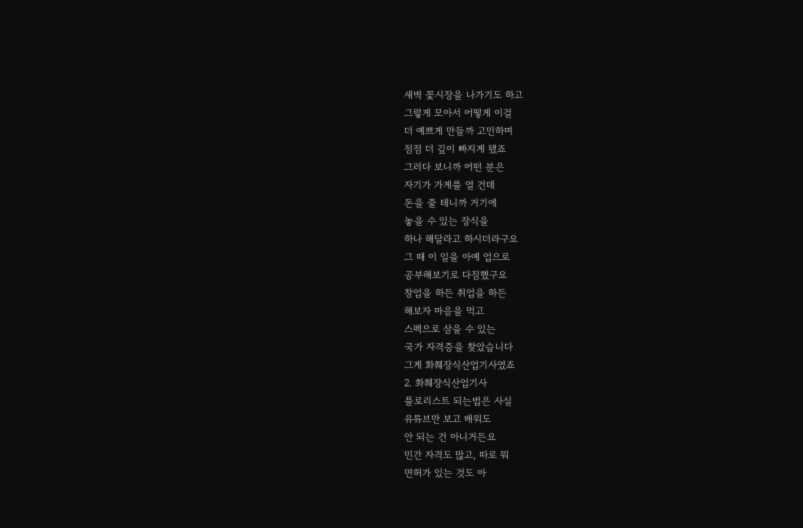새벽 꽃시장을 나가기도 하고
그렇게 모아서 어떻게 이걸
더 예쁘게 만들까 고민하며
점점 더 깊이 빠지게 됐죠
그러다 보니까 어떤 분은
자기가 가게를 열 건데
돈을 줄 테니까 거기에
놓을 수 있는 장식을
하나 해달라고 하시더라구요
그 때 이 일을 아예 업으로
공부해보기로 다짐했구요
창업을 하든 취업을 하든
해보자 마음을 먹고
스펙으로 삼을 수 있는
국가 자격증을 찾았습니다
그게 화훼장식산업기사였죠
2. 화훼장식산업기사
플로리스트 되는법은 사실
유튜브만 보고 배워도
안 되는 건 아니거든요
민간 자격도 많고, 따로 뭐
면허가 있는 것도 아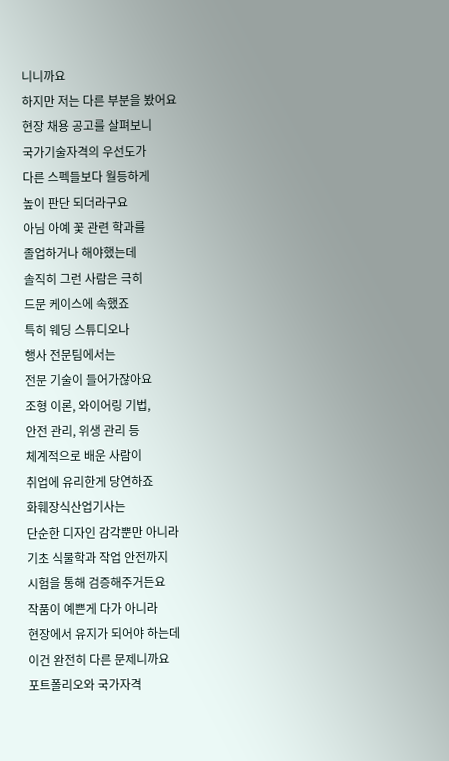니니까요
하지만 저는 다른 부분을 봤어요
현장 채용 공고를 살펴보니
국가기술자격의 우선도가
다른 스펙들보다 월등하게
높이 판단 되더라구요
아님 아예 꽃 관련 학과를
졸업하거나 해야했는데
솔직히 그런 사람은 극히
드문 케이스에 속했죠
특히 웨딩 스튜디오나
행사 전문팀에서는
전문 기술이 들어가잖아요
조형 이론, 와이어링 기법,
안전 관리, 위생 관리 등
체계적으로 배운 사람이
취업에 유리한게 당연하죠
화훼장식산업기사는
단순한 디자인 감각뿐만 아니라
기초 식물학과 작업 안전까지
시험을 통해 검증해주거든요
작품이 예쁜게 다가 아니라
현장에서 유지가 되어야 하는데
이건 완전히 다른 문제니까요
포트폴리오와 국가자격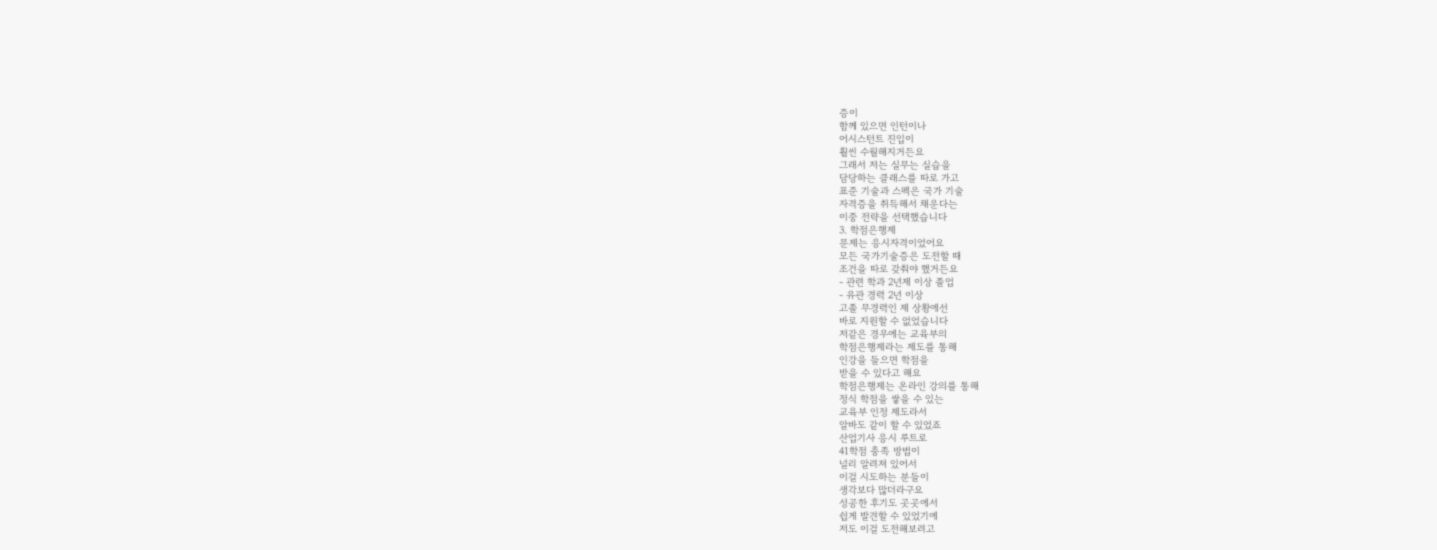증이
함께 있으면 인턴이나
어시스턴트 진입이
훨씬 수월해지거든요
그래서 저는 실무는 실습을
담당하는 클래스를 따로 가고
표준 기술과 스펙은 국가 기술
자격증을 취득해서 채운다는
이중 전략을 선택했습니다
3. 학점은행제
문제는 응시자격이었어요
모든 국가기술증은 도전할 때
조건을 따로 갖춰야 했거든요
- 관련 학과 2년제 이상 졸업
- 유관 경력 2년 이상
고졸 무경력인 제 상황에선
바로 지원할 수 없었습니다
저같은 경우에는 교육부의
학점은행제라는 제도를 통해
인강을 들으면 학점을
받을 수 있다고 해요
학점은행제는 온라인 강의를 통해
정식 학점을 쌓을 수 있는
교육부 인정 제도라서
알바도 같이 할 수 있었죠
산업기사 응시 루트로
41학점 충족 방법이
널리 알려져 있어서
이걸 시도하는 분들이
생각보다 많더라구요
성공한 후기도 곳곳에서
쉽게 발견할 수 있었기에
저도 이걸 도전해보려고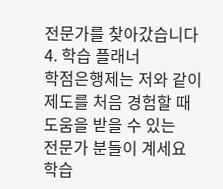전문가를 찾아갔습니다
4. 학습 플래너
학점은행제는 저와 같이
제도를 처음 경험할 때
도움을 받을 수 있는
전문가 분들이 계세요
학습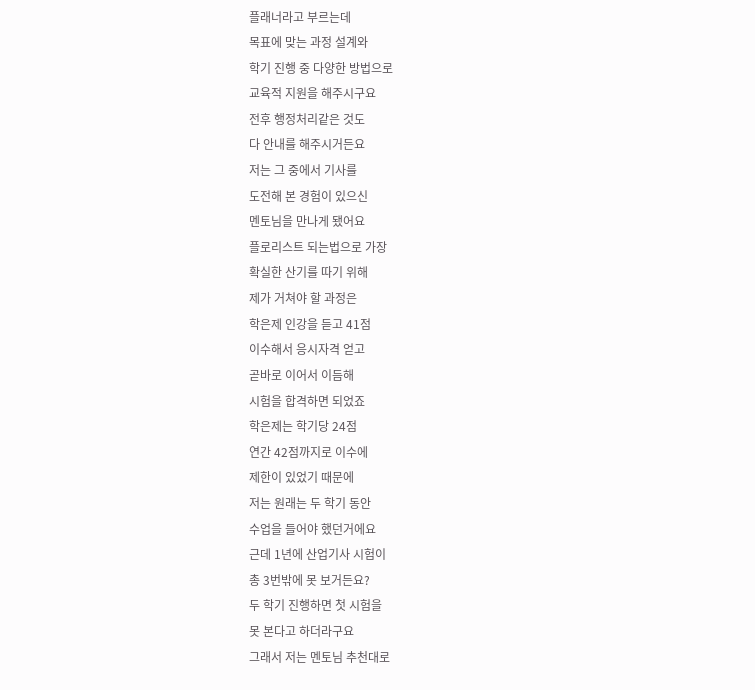플래너라고 부르는데
목표에 맞는 과정 설계와
학기 진행 중 다양한 방법으로
교육적 지원을 해주시구요
전후 행정처리같은 것도
다 안내를 해주시거든요
저는 그 중에서 기사를
도전해 본 경험이 있으신
멘토님을 만나게 됐어요
플로리스트 되는법으로 가장
확실한 산기를 따기 위해
제가 거쳐야 할 과정은
학은제 인강을 듣고 41점
이수해서 응시자격 얻고
곧바로 이어서 이듬해
시험을 합격하면 되었죠
학은제는 학기당 24점
연간 42점까지로 이수에
제한이 있었기 때문에
저는 원래는 두 학기 동안
수업을 들어야 했던거에요
근데 1년에 산업기사 시험이
총 3번밖에 못 보거든요?
두 학기 진행하면 첫 시험을
못 본다고 하더라구요
그래서 저는 멘토님 추천대로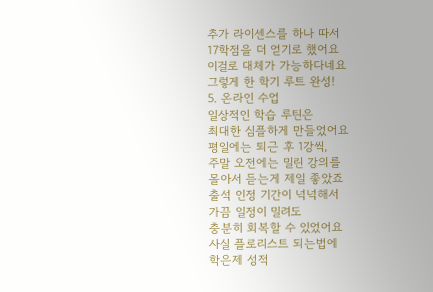추가 라이센스를 하나 따서
17학점을 더 얻기로 했어요
이걸로 대체가 가능하다네요
그렇게 한 학기 루트 완성!
5. 온라인 수업
일상적인 학습 루틴은
최대한 심플하게 만들었어요
평일에는 퇴근 후 1강씩,
주말 오전에는 밀린 강의를
몰아서 듣는게 제일 좋았죠
출석 인정 기간이 넉넉해서
가끔 일정이 밀려도
충분히 회복할 수 있었어요
사실 플로리스트 되는법에
학은제 성적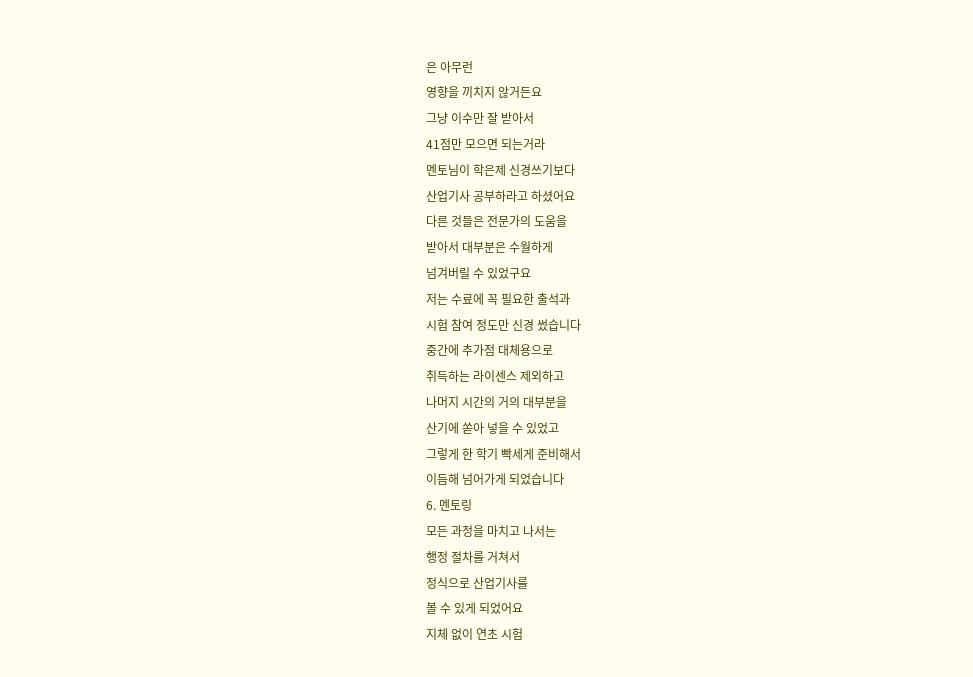은 아무런
영향을 끼치지 않거든요
그냥 이수만 잘 받아서
41점만 모으면 되는거라
멘토님이 학은제 신경쓰기보다
산업기사 공부하라고 하셨어요
다른 것들은 전문가의 도움을
받아서 대부분은 수월하게
넘겨버릴 수 있었구요
저는 수료에 꼭 필요한 출석과
시험 참여 정도만 신경 썼습니다
중간에 추가점 대체용으로
취득하는 라이센스 제외하고
나머지 시간의 거의 대부분을
산기에 쏟아 넣을 수 있었고
그렇게 한 학기 빡세게 준비해서
이듬해 넘어가게 되었습니다
6. 멘토링
모든 과정을 마치고 나서는
행정 절차를 거쳐서
정식으로 산업기사를
볼 수 있게 되었어요
지체 없이 연초 시험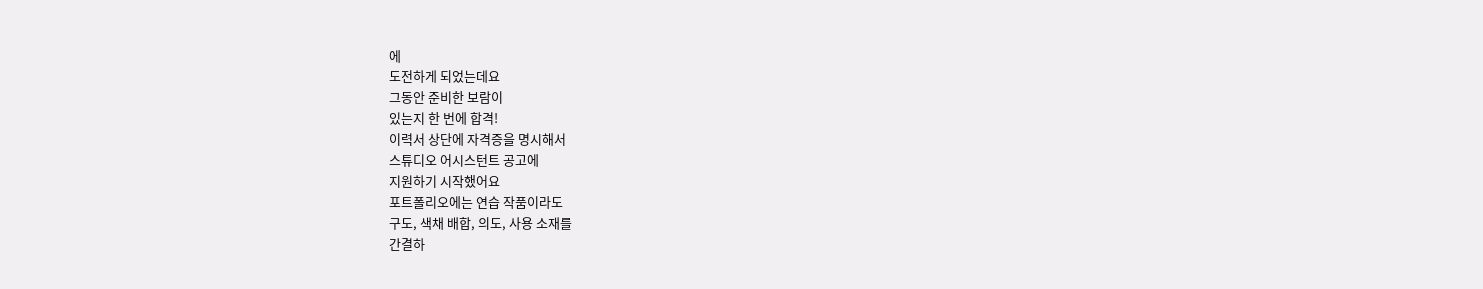에
도전하게 되었는데요
그동안 준비한 보람이
있는지 한 번에 합격!
이력서 상단에 자격증을 명시해서
스튜디오 어시스턴트 공고에
지원하기 시작했어요
포트폴리오에는 연습 작품이라도
구도, 색채 배합, 의도, 사용 소재를
간결하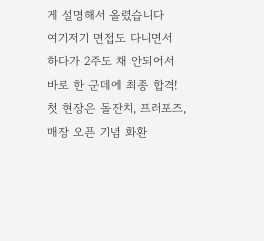게 설명해서 올렸습니다
여기저기 면접도 다니면서
하다가 2주도 채 안되어서
바로 한 군데에 최종 합격!
첫 현장은 돌잔치, 프러포즈,
매장 오픈 기념 화환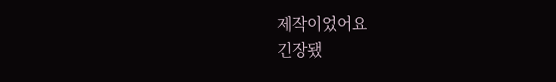제작이었어요
긴장됐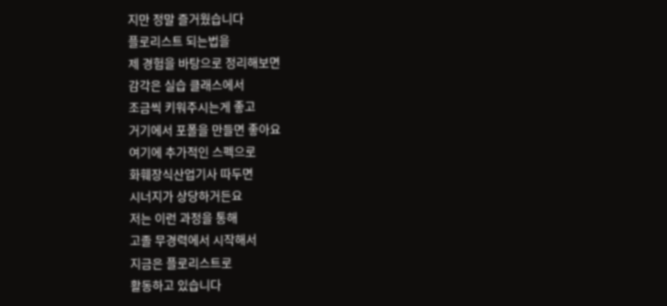지만 정말 즐거웠습니다
플로리스트 되는법을
제 경험을 바탕으로 정리해보면
감각은 실습 클래스에서
조금씩 키워주시는게 좋고
거기에서 포폴을 만들면 좋아요
여기에 추가적인 스펙으로
화훼장식산업기사 따두면
시너지가 상당하거든요
저는 이런 과정을 통해
고졸 무경력에서 시작해서
지금은 플로리스트로
활동하고 있습니다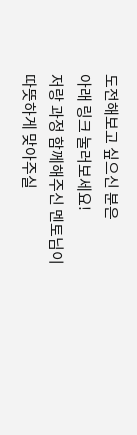도전해보고 싶으신 분은
아래 링크 눌러보세요!
저랑 과정 함께해주신 멘토님이
따뜻하게 맞아주실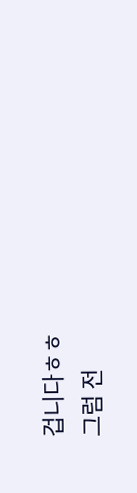겁니다ㅎㅎ
그럼 전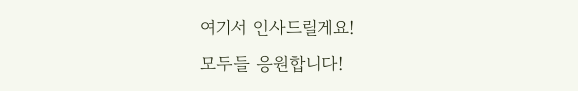여기서 인사드릴게요!
모두들 응원합니다!